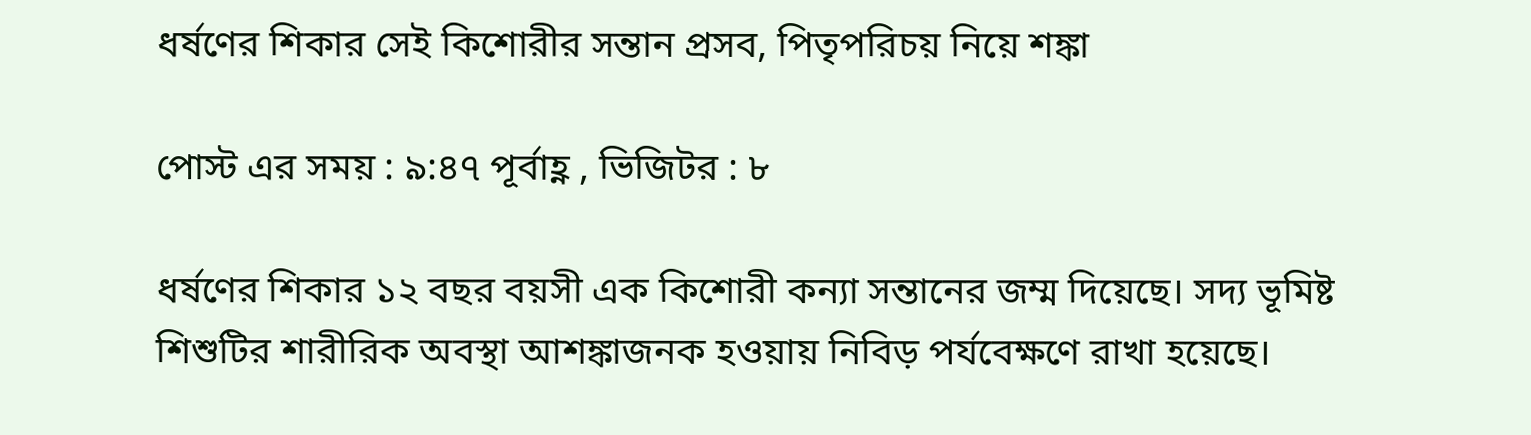ধর্ষণের শিকার সেই কিশোরীর সন্তান প্রসব, পিতৃপরিচয় নিয়ে শঙ্কা

পোস্ট এর সময় : ৯:৪৭ পূর্বাহ্ণ , ভিজিটর : ৮

ধর্ষণের শিকার ১২ বছর বয়সী এক কিশোরী কন্যা সন্তানের জম্ম দিয়েছে। সদ্য ভূমিষ্ট শিশুটির শারীরিক অবস্থা আশঙ্কাজনক হওয়ায় নিবিড় পর্যবেক্ষণে রাখা হয়েছে।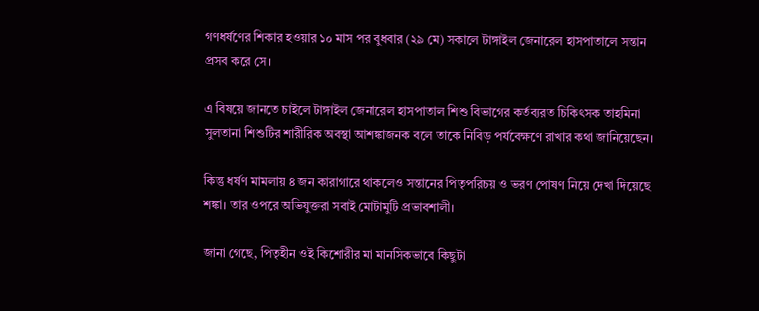গণধর্ষণের শিকার হওয়ার ১০ মাস পর বুধবার (২৯ মে) সকালে টাঙ্গাইল জেনারেল হাসপাতালে সন্তান প্রসব করে সে।

এ বিষয়ে জানতে চাইলে টাঙ্গাইল জেনারেল হাসপাতাল শিশু বিভাগের কর্তব্যরত চিকিৎসক তাহমিনা সুলতানা শিশুটির শারীরিক অবস্থা আশঙ্কাজনক বলে তাকে নিবিড় পর্যবেক্ষণে রাখার কথা জানিয়েছেন।

কিন্তু ধর্ষণ মামলায় ৪ জন কারাগারে থাকলেও সন্তানের পিতৃপরিচয় ও ভরণ পোষণ নিয়ে দেখা দিয়েছে শঙ্কা। তার ওপরে অভিযুক্তরা সবাই মোটামুটি প্রভাবশালী।

জানা গেছে, পিতৃহীন ওই কিশোরীর মা মানসিকভাবে কিছুটা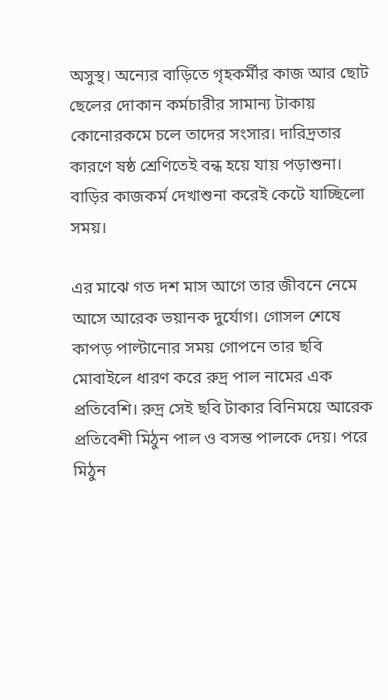অসুস্থ। অন্যের বাড়িতে গৃহকর্মীর কাজ আর ছোট ছেলের দোকান কর্মচারীর সামান্য টাকায় কোনোরকমে চলে তাদের সংসার। দারিদ্রতার কারণে ষষ্ঠ শ্রেণিতেই বন্ধ হয়ে যায় পড়াশুনা। বাড়ির কাজকর্ম দেখাশুনা করেই কেটে যাচ্ছিলো সময়।

এর মাঝে গত দশ মাস আগে তার জীবনে নেমে আসে আরেক ভয়ানক দুর্যোগ। গোসল শেষে কাপড় পাল্টানোর সময় গোপনে তার ছবি মোবাইলে ধারণ করে রুদ্র পাল নামের এক প্রতিবেশি। রুদ্র সেই ছবি টাকার বিনিময়ে আরেক প্রতিবেশী মিঠুন পাল ও বসন্ত পালকে দেয়। পরে মিঠুন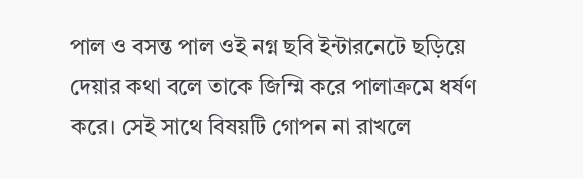পাল ও বসন্ত পাল ওই নগ্ন ছবি ইন্টারনেটে ছড়িয়ে দেয়ার কথা বলে তাকে জিম্মি করে পালাক্রমে ধর্ষণ করে। সেই সাথে বিষয়টি গোপন না রাখলে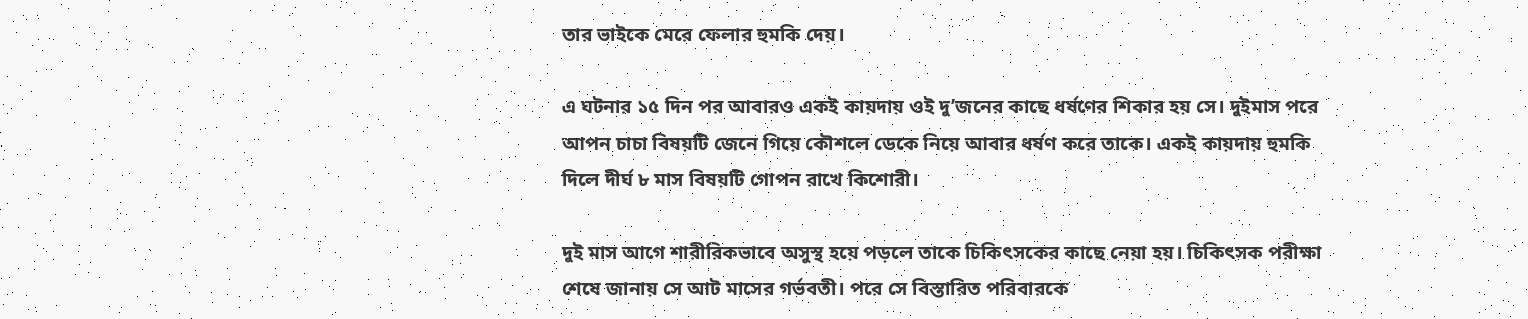তার ভাইকে মেরে ফেলার হুমকি দেয়।

এ ঘটনার ১৫ দিন পর আবারও একই কায়দায় ওই দু’জনের কাছে ধর্ষণের শিকার হয় সে। দুইমাস পরে আপন চাচা বিষয়টি জেনে গিয়ে কৌশলে ডেকে নিয়ে আবার ধর্ষণ করে তাকে। একই কায়দায় হুমকি দিলে দীর্ঘ ৮ মাস বিষয়টি গোপন রাখে কিশোরী।

দুই মাস আগে শারীরিকভাবে অসুস্থ হয়ে পড়লে তাকে চিকিৎসকের কাছে নেয়া হয়। চিকিৎসক পরীক্ষা শেষে জানায় সে আট মাসের গর্ভবতী। পরে সে বিস্তারিত পরিবারকে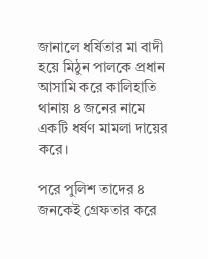জানালে ধর্ষিতার মা বাদী হয়ে মিঠুন পালকে প্রধান আসামি করে কালিহাতি থানায় ৪ জনের নামে একটি ধর্ষণ মামলা দায়ের করে।

পরে পুলিশ তাদের ৪ জনকেই গ্রেফতার করে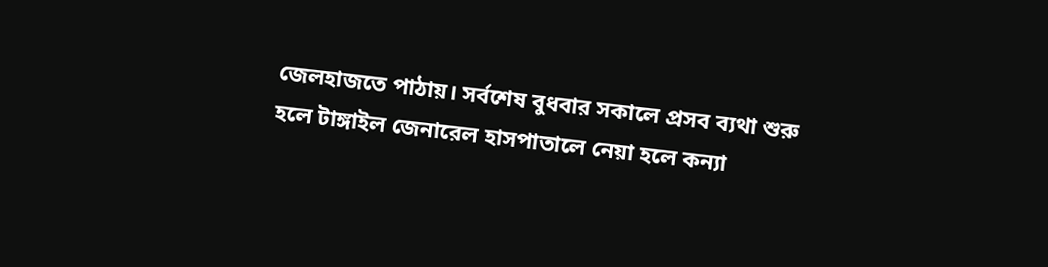জেলহাজতে পাঠায়। সর্বশেষ বুধবার সকালে প্রসব ব্যথা শুরু হলে টাঙ্গাইল জেনারেল হাসপাতালে নেয়া হলে কন্যা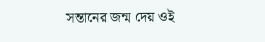সন্তানের জন্ম দেয় ওই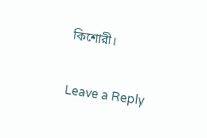কিশোরী।

Leave a Reply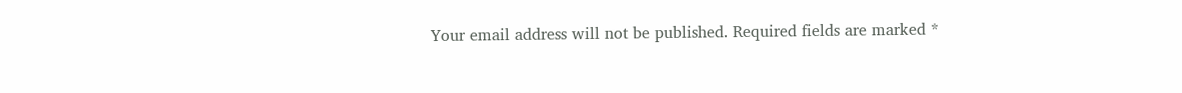Your email address will not be published. Required fields are marked *